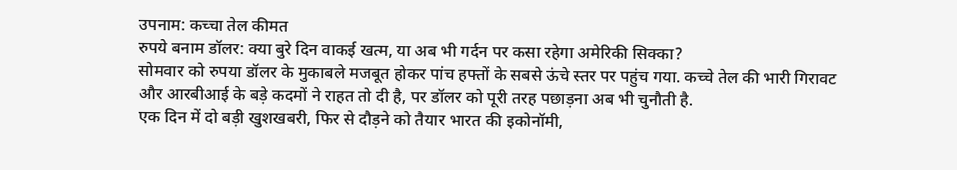उपनाम: कच्चा तेल कीमत
रुपये बनाम डॉलर: क्या बुरे दिन वाकई खत्म, या अब भी गर्दन पर कसा रहेगा अमेरिकी सिक्का?
सोमवार को रुपया डॉलर के मुकाबले मजबूत होकर पांच हफ्तों के सबसे ऊंचे स्तर पर पहुंच गया. कच्चे तेल की भारी गिरावट और आरबीआई के बड़े कदमों ने राहत तो दी है, पर डॉलर को पूरी तरह पछाड़ना अब भी चुनौती है.
एक दिन में दो बड़ी खुशखबरी, फिर से दौड़ने को तैयार भारत की इकोनॉमी,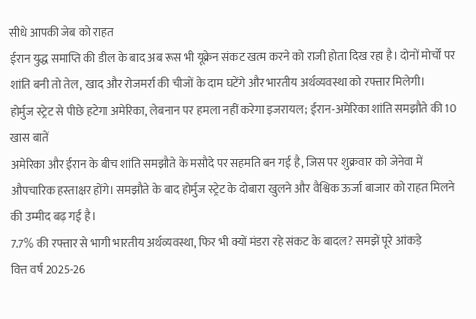सीधे आपकी जेब को राहत
ईरान युद्ध समाप्ति की डील के बाद अब रूस भी यूक्रेन संकट खत्म करने को राजी होता दिख रहा है। दोनों मोर्चों पर शांति बनी तो तेल, खाद और रोजमर्रा की चीजों के दाम घटेंगे और भारतीय अर्थव्यवस्था को रफ्तार मिलेगी।
होर्मुज स्ट्रेट से पीछे हटेगा अमेरिका, लेबनान पर हमला नहीं करेगा इजरायल; ईरान-अमेरिका शांति समझौते की 10 खास बातें
अमेरिका और ईरान के बीच शांति समझौते के मसौदे पर सहमति बन गई है, जिस पर शुक्रवार को जेनेवा में औपचारिक हस्ताक्षर होंगे। समझौते के बाद होर्मुज स्ट्रेट के दोबारा खुलने और वैश्विक ऊर्जा बाजार को राहत मिलने की उम्मीद बढ़ गई है।
7.7% की रफ्तार से भागी भारतीय अर्थव्यवस्था, फिर भी क्यों मंडरा रहे संकट के बादल? समझें पूरे आंकड़े
वित्त वर्ष 2025-26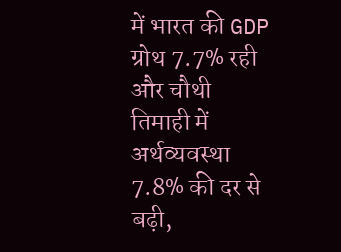में भारत की GDP ग्रोथ 7.7% रही और चौथी तिमाही में अर्थव्यवस्था 7.8% की दर से बढ़ी,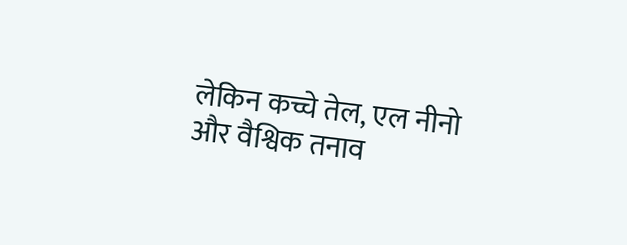लेकिन कच्चे तेल, एल नीनो और वैश्विक तनाव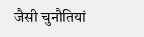जैसी चुनौतियां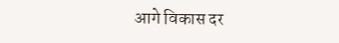आगे विकास दर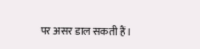पर असर डाल सकती हैं।